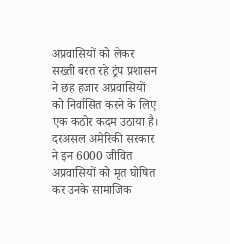अप्रवासियों को लेकर सख्ती बरत रहे ट्रंप प्रशासन ने छह हजार अप्रवासियों को निर्वासित करने के लिए एक कठोर कदम उठाया है। दरअसल अमेरिकी सरकार ने इन 6000 जीवित अप्रवासियों को मृत घोषित कर उनके सामाजिक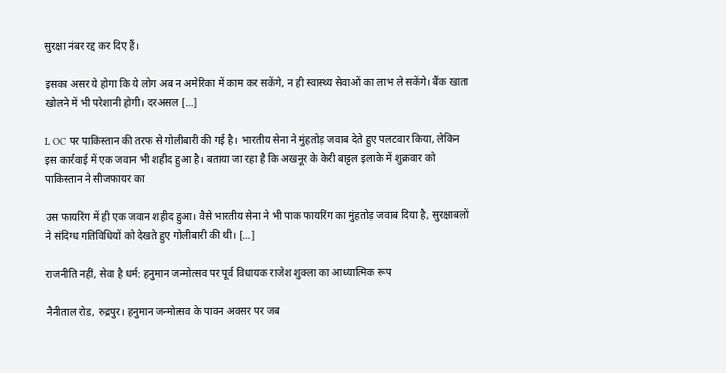सुरक्षा नंबर रद्द कर दिए हैं।

इसका असर ये होगा कि ये लोग अब न अमेरिका में काम कर सकेंगे, न ही स्वास्थ्य सेवाओं का लाभ ले सकेंगे। बैंक खाता खोलने में भी परेशानी होगी। दरअसल […]

L OC पर पाकिस्तान की तरफ से गोलीबारी की गई है। भारतीय सेना ने मुंहतोड़ जवाब देते हुए पलटवार किया, लेकिन इस कार्रवाई में एक जवान भी शहीद हुआ है। बताया जा रहा है कि अखनूर के केरी बाट्टल इलाके में शुक्रवार को पाकिस्तान ने सीजफायर का

उस फायरिंग में ही एक जवान शहीद हुआ। वैसे भारतीय सेना ने भी पाक फायरिंग का मुंहतोड़ जवाब दिया है, सुरक्षाबलों ने संदिग्ध गतिविधियों को देखते हुए गोलीबारी की थी। […]

राजनीति नहीं, सेवा है धर्म: हनुमान जन्मोत्सव पर पूर्व विधायक राजेश शुक्ला का आध्यात्मिक रूप

नैनीताल रोड, रुद्रपुर। हनुमान जन्मोत्सव के पावन अवसर पर जब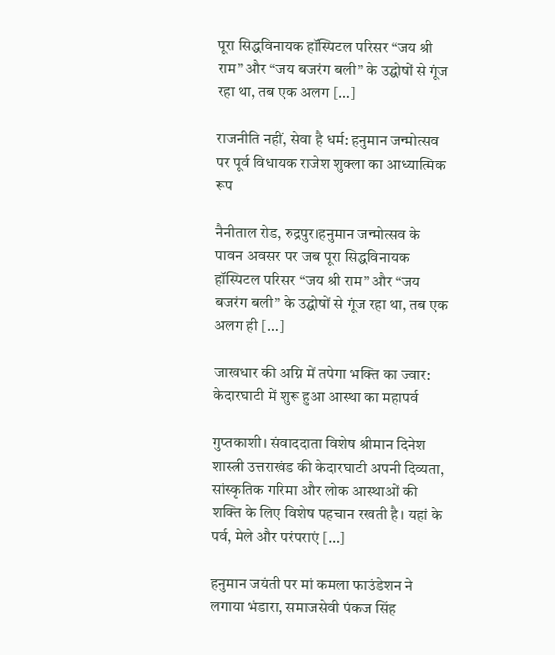पूरा सिद्धविनायक हॉस्पिटल परिसर “जय श्री राम” और “जय बजरंग बली” के उद्घोषों से गूंज रहा था, तब एक अलग […]

राजनीति नहीं, सेवा है धर्म: हनुमान जन्मोत्सव पर पूर्व विधायक राजेश शुक्ला का आध्यात्मिक रूप

नैनीताल रोड, रुद्रपुर।हनुमान जन्मोत्सव के पावन अवसर पर जब पूरा सिद्धविनायक हॉस्पिटल परिसर “जय श्री राम” और “जय बजरंग बली” के उद्घोषों से गूंज रहा था, तब एक अलग ही […]

जाखधार की अग्नि में तपेगा भक्ति का ज्वार: केदारघाटी में शुरू हुआ आस्था का महापर्व

गुप्तकाशी। संवाददाता विशेष श्रीमान दिनेश शास्त्री उत्तराखंड की केदारघाटी अपनी दिव्यता, सांस्कृतिक गरिमा और लोक आस्थाओं की शक्ति के लिए विशेष पहचान रखती है। यहां के पर्व, मेले और परंपराएं […]

हनुमान जयंती पर मां कमला फाउंडेशन ने लगाया भंडारा, समाजसेवी पंकज सिंह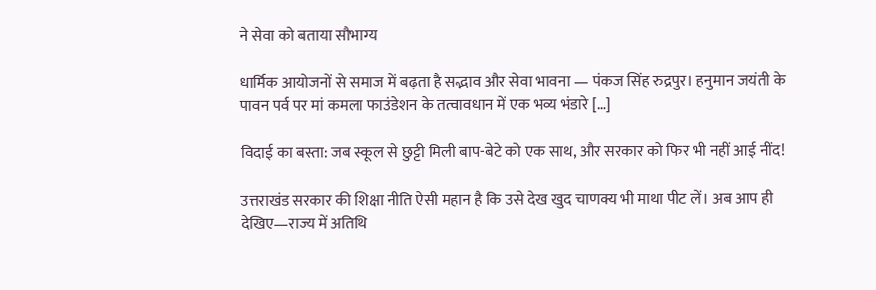ने सेवा को बताया सौभाग्य

धार्मिक आयोजनों से समाज में बढ़ता है सद्भाव और सेवा भावना — पंकज सिंह रुद्रपुर। हनुमान जयंती के पावन पर्व पर मां कमला फाउंडेशन के तत्वावधान में एक भव्य भंडारे […]

विदाई का बस्ता: जब स्कूल से छुट्टी मिली बाप-बेटे को एक साथ, और सरकार को फिर भी नहीं आई नींद!

उत्तराखंड सरकार की शिक्षा नीति ऐसी महान है कि उसे देख खुद चाणक्य भी माथा पीट लें। अब आप ही देखिए—राज्य में अतिथि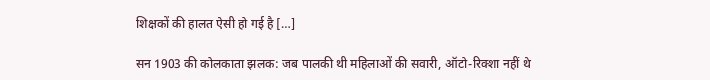शिक्षकों की हालत ऐसी हो गई है […]

सन 1903 की कोलकाता झलक: जब पालकी थी महिलाओं की सवारी, ऑटो-रिक्शा नहीं थे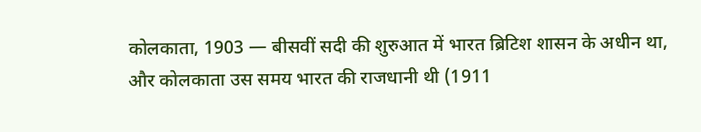कोलकाता, 1903 — बीसवीं सदी की शुरुआत में भारत ब्रिटिश शासन के अधीन था, और कोलकाता उस समय भारत की राजधानी थी (1911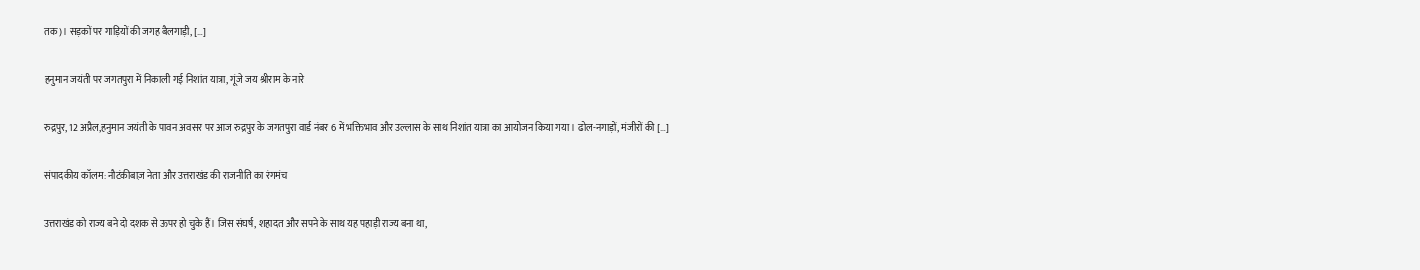तक)। सड़कों पर गाड़ियों की जगह बैलगाड़ी, […]

हनुमान जयंती पर जगतपुरा में निकाली गई निशांत यात्रा, गूंजे जय श्रीराम के नारे

रुद्रपुर, 12 अप्रैल,हनुमान जयंती के पावन अवसर पर आज रुद्रपुर के जगतपुरा वार्ड नंबर 6 में भक्तिभाव और उल्लास के साथ निशांत यात्रा का आयोजन किया गया। ढोल-नगाड़ों, मंजीरों की […]

संपादकीय कॉलम: नौटंकीबाज़ नेता और उत्तराखंड की राजनीति का रंगमंच

उत्तराखंड को राज्य बने दो दशक से ऊपर हो चुके हैं। जिस संघर्ष, शहादत और सपने के साथ यह पहाड़ी राज्य बना था,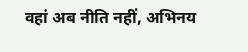वहां अब नीति नहीं, अभिनय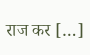राज कर […]